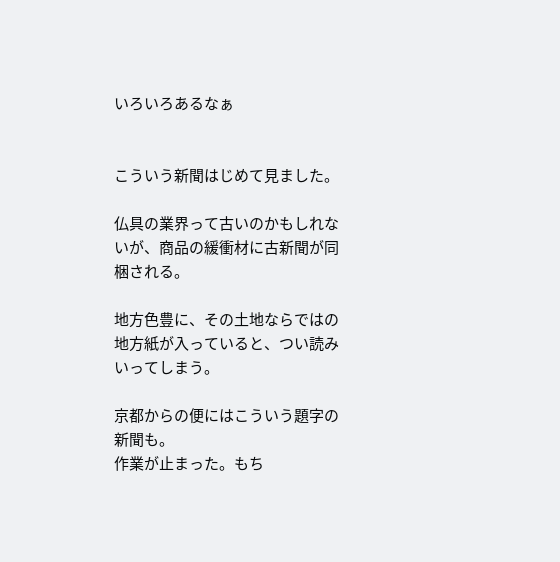いろいろあるなぁ


こういう新聞はじめて見ました。

仏具の業界って古いのかもしれないが、商品の緩衝材に古新聞が同梱される。

地方色豊に、その土地ならではの地方紙が入っていると、つい読みいってしまう。

京都からの便にはこういう題字の新聞も。
作業が止まった。もち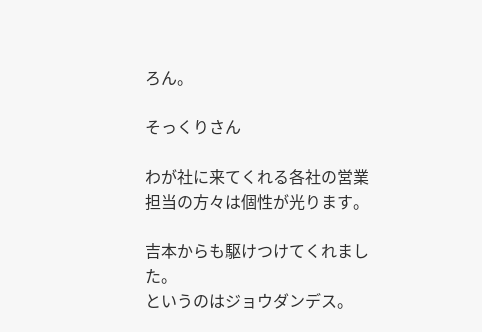ろん。

そっくりさん

わが社に来てくれる各社の営業担当の方々は個性が光ります。

吉本からも駆けつけてくれました。
というのはジョウダンデス。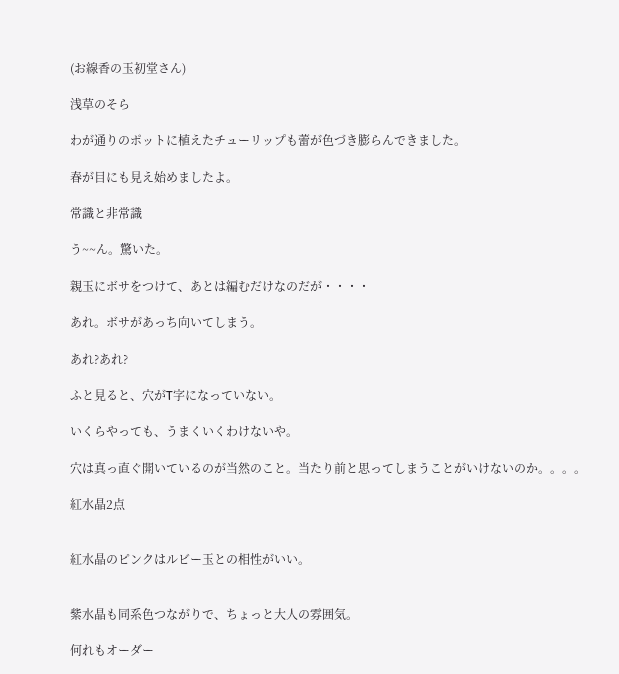(お線香の玉初堂さん)

浅草のそら

わが通りのポットに植えたチューリップも蕾が色づき膨らんできました。

春が目にも見え始めましたよ。

常識と非常識

う~~ん。驚いた。

親玉にボサをつけて、あとは編むだけなのだが・・・・

あれ。ボサがあっち向いてしまう。

あれ?あれ?

ふと見ると、穴がT字になっていない。

いくらやっても、うまくいくわけないや。

穴は真っ直ぐ開いているのが当然のこと。当たり前と思ってしまうことがいけないのか。。。。

紅水晶2点


紅水晶のピンクはルビー玉との相性がいい。


紫水晶も同系色つながりで、ちょっと大人の雰囲気。

何れもオーダー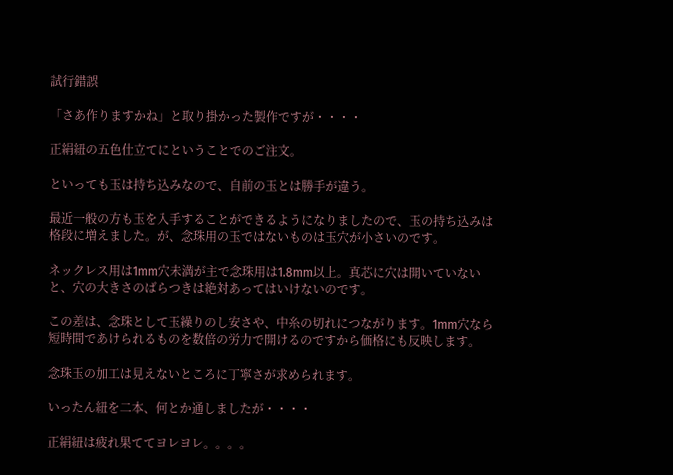試行錯誤

「さあ作りますかね」と取り掛かった製作ですが・・・・

正絹紐の五色仕立てにということでのご注文。

といっても玉は持ち込みなので、自前の玉とは勝手が違う。

最近一般の方も玉を入手することができるようになりましたので、玉の持ち込みは格段に増えました。が、念珠用の玉ではないものは玉穴が小さいのです。

ネックレス用は1mm穴未満が主で念珠用は1.8mm以上。真芯に穴は開いていないと、穴の大きさのばらつきは絶対あってはいけないのです。

この差は、念珠として玉繰りのし安さや、中糸の切れにつながります。1mm穴なら短時間であけられるものを数倍の労力で開けるのですから価格にも反映します。

念珠玉の加工は見えないところに丁寧さが求められます。

いったん紐を二本、何とか通しましたが・・・・

正絹紐は疲れ果ててヨレヨレ。。。。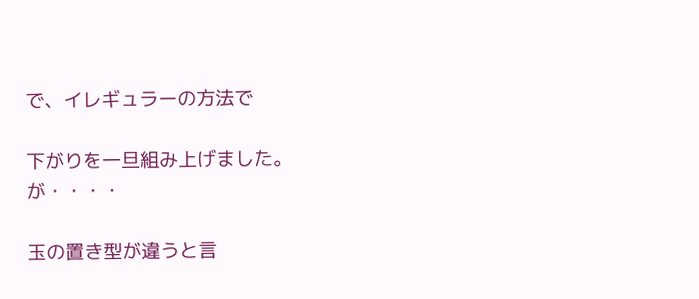で、イレギュラーの方法で

下がりを一旦組み上げました。
が・・・・

玉の置き型が違うと言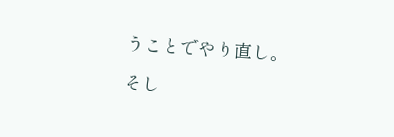うことでやり直し。

そし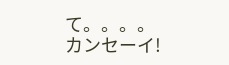て。。。。
カンセーイ!